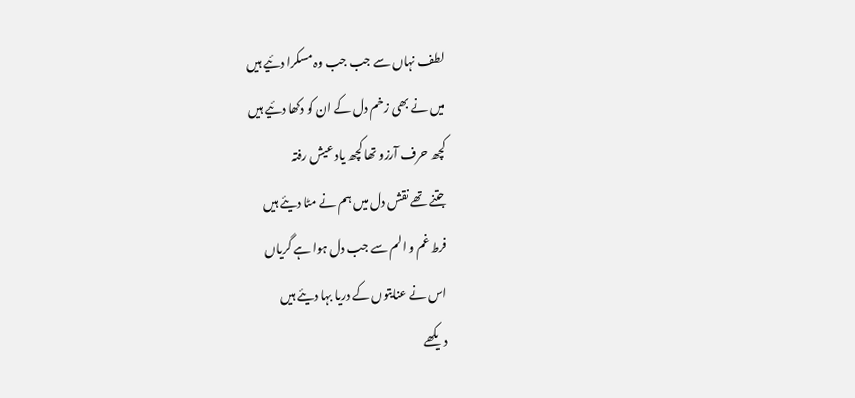لطف نہاں سے جب جب وہ مسکرا دئیے ہیں
میں نے بھی زخم دل کے ان کو دکھا دئیے ہیں
کچھ حرف آرزو تھا کچھ یاد عیش رفتہ
جتنے تھے نقش دل میں ہم نے مٹا دیئے ہیں
فرط غم و الم سے جب دل ہوا ہے گریاں
اس نے عنایتوں کے دریا بہا دیئے ہیں
دیکھے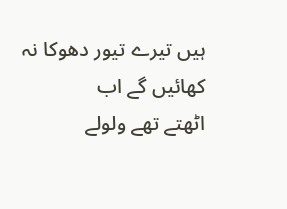ہیں تیرے تیور دھوکا نہ کھائیں گے اب
اٹھتے تھے ولولے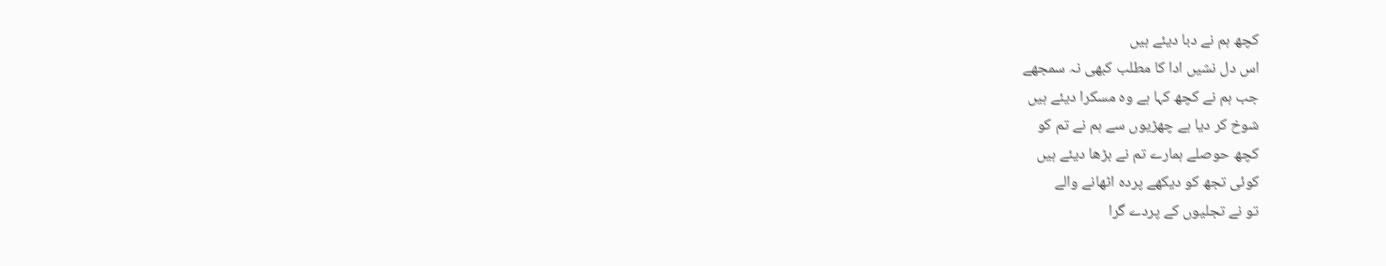کچھ ہم نے دبا دیئے ہیں
اس دل نشیں ادا کا مطلب کبھی نہ سمجھے
جب ہم نے کچھ کہا ہے وہ مسکرا دیئے ہیں
شوخ کر دیا ہے چھڑیوں سے ہم نے تم کو
کچھ حوصلے ہمارے تم نے بڑھا دیئے ہیں
کوئی تجھ کو دیکھے پردہ اٹھانے والے
تو نے تجلیوں کے پردے گرا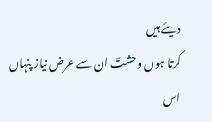دیئے ہیں
کرتا ہوں وحشتؔ ان سے عرض نیاز پنہاں
اس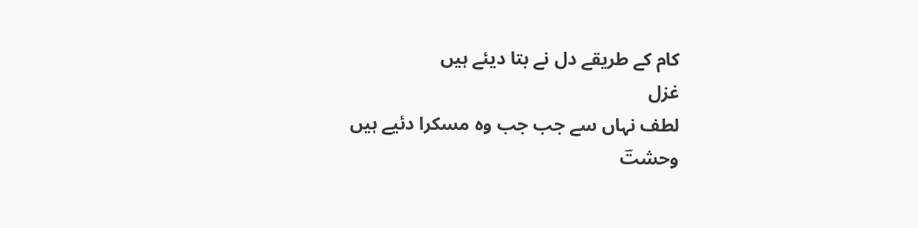کام کے طریقے دل نے بتا دیئے ہیں
غزل
لطف نہاں سے جب جب وہ مسکرا دئیے ہیں
وحشتؔ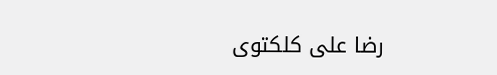رضا علی کلکتوی